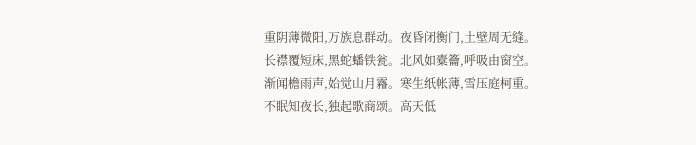重阴薄微阳,万族息群动。夜昏闭衡门,土壁周无缝。
长襟覆短床,黑蛇蟠铁瓮。北风如橐籥,呼吸由窗空。
渐闻檐雨声,始觉山月霿。寒生纸帐薄,雪压庭柯重。
不眠知夜长,独起歌商颂。高天低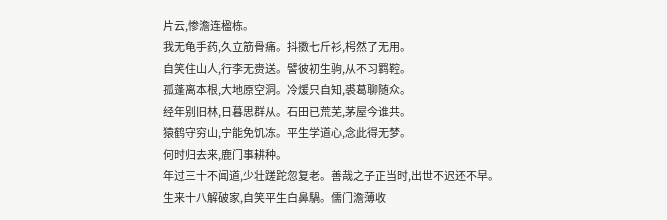片云,惨澹连楹栋。
我无龟手药,久立筋骨痛。抖擞七斤衫,枵然了无用。
自笑住山人,行李无赍送。譬彼初生驹,从不习羁鞚。
孤蓬离本根,大地原空洞。冷煖只自知,裘葛聊随众。
经年别旧林,日暮思群从。石田已荒芜,茅屋今谁共。
猿鹤守穷山,宁能免饥冻。平生学道心,念此得无梦。
何时归去来,鹿门事耕种。
年过三十不闻道,少壮蹉跎忽复老。善哉之子正当时,出世不迟还不早。
生来十八解破家,自笑平生白鼻騧。儒门澹薄收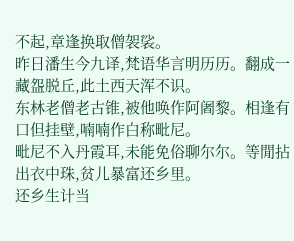不起,章逢换取僧袈裟。
昨日潘生今九译,梵语华言明历历。翻成一藏盌脱丘,此土西天浑不识。
东林老僧老古锥,被他唤作阿阇黎。相逢有口但挂壁,喃喃作白称毗尼。
毗尼不入丹霞耳,未能免俗聊尔尔。等閒拈出衣中珠,贫儿暴富还乡里。
还乡生计当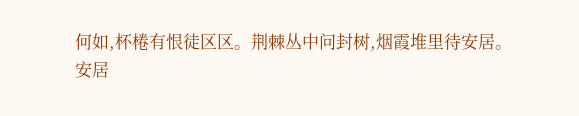何如,杯棬有恨徒区区。荆棘丛中问封树,烟霞堆里待安居。
安居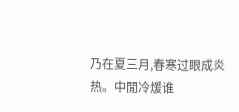乃在夏三月,春寒过眼成炎热。中閒冷煖谁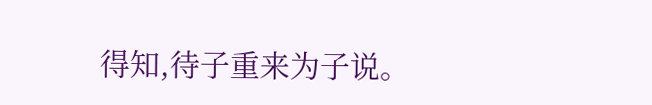得知,待子重来为子说。